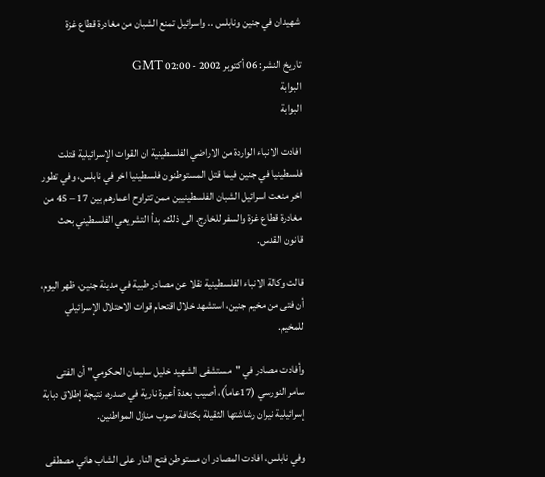شهيدان في جنين ونابلس .. واسرائيل تمنع الشبان من مغادرة قطاع غزة

تاريخ النشر: 06 أكتوبر 2002 - 02:00 GMT
البوابة
البوابة

افادت الانباء الواردة من الاراضي الفلسطينية ان القوات الإسرائيلية قتلت فلسطينيا في جنين فيما قتل المستوطنون فلسطينيا اخر في نابلس، وفي تطور اخر منعت اسرائيل الشبان الفلسطينيين ممن تتراوح اعمارهم بين 17 – 45 من مغادرة قطاع غزة والسفر للخارج. الى ذلك، بدأ التشريعي الفلسطيني بحث قانون القدس.

قالت وكالة الانباء الفلسطينية نقلا عن مصادر طبية في مدينة جنين، ظهر اليوم، أن فتى من مخيم جنين، استشهد خلال اقتحام قوات الاحتلال الإسرائيلي للمخيم.

وأفادت مصادر في "مستشفى الشهيد خليل سليمان الحكومي" أن الفتى سامر النورسي (17عاماً)، أصيب بعدة أعيرة نارية في صدره، نتيجة إطلاق دبابة إسرائيلية نيران رشاشتها الثقيلة بكثافة صوب منازل المواطنين.

وفي نابلس، افادت المصادر ان مستوطن فتح النار على الشاب هاني مصطفى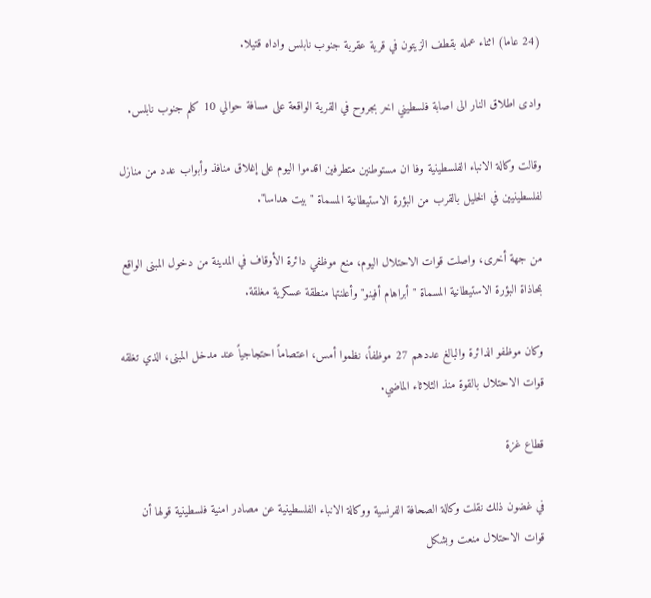(24 عاما) اثناء عمله بقطف الزيتون في قرية عقربة جنوب نابلس واداه قتيلا.

وادى اطلاق النار الى اصابة فلسطيني اخر بجروح في القرية الواقعة على مسافة حوالي 10 كلم جنوب نابلس.

وقالت وكالة الانباء الفلسطينية وفا ان مستوطنين متطرفين اقدموا اليوم على إغلاق منافذ وأبواب عدد من منازل لفلسطينيين في الخليل بالقرب من البؤرة الاستيطانية المسماة "بيت هداسا".

من جهة أخرى، واصلت قوات الاحتلال اليوم، منع موظفي دائرة الأوقاف في المدينة من دخول المبنى الواقع بمحاذاة البؤرة الاستيطانية المسماة "أبراهام أفينو" وأعلنتها منطقة عسكرية مغلقة.

وكان موظفو الدائرة والبالغ عددهم 27 موظفاً، نظموا أمس، اعتصاماً احتجاجياً عند مدخل المبنى، الذي تغلقه قوات الاحتلال بالقوة منذ الثلاثاء الماضي.

قطاع غزة

في غضون ذلك نقلت وكالة الصحافة الفرنسية ووكالة الانباء الفلسطينية عن مصادر امنية فلسطينية قولها أن قوات الاحتلال منعت وبشكل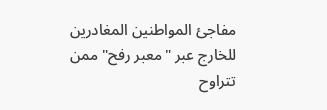مفاجئ المواطنين المغادرين للخارج عبر "معبر رفح" ممن تتراوح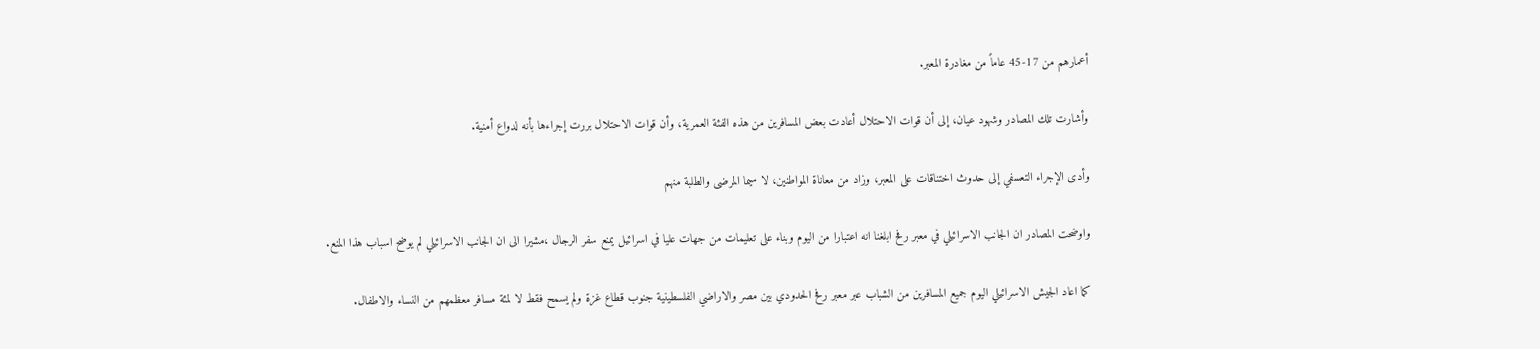أعمارهم من 17-45 عاماً من مغادرة المعبر.

وأشارت تلك المصادر وشهود عيان، إلى أن قوات الاحتلال أعادت بعض المسافرين من هذه الفئة العمرية، وأن قوات الاحتلال بررت إجراءها بأنه لدواع أمنية.

وأدى الإجراء التعسفي إلى حدوث اختناقات على المعبر، وزاد من معاناة المواطنين، لا سيما المرضى والطلبة منهم

واوضحت المصادر ان الجانب الاسرائيلي في معبر رفح ابلغنا انه اعتبارا من اليوم وبناء على تعليمات من جهات عليا في اسرائيل يمنع سفر الرجال ،مشيرا الى ان الجانب الاسرائيلي لم يوضح اسباب هذا المنع.

كما اعاد الجيش الاسرائيلي اليوم جميع المسافرين من الشباب عبر معبر رفح الحدودي بين مصر والاراضي الفلسطينية جنوب قطاع غزة ولم يسمح فقط لا لمئة مسافر معظمهم من النساء والاطفال.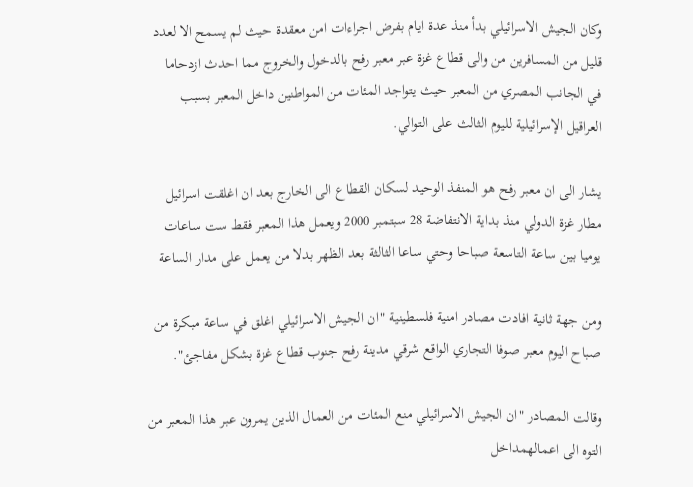وكان الجيش الاسرائيلي بدأ منذ عدة ايام بفرض اجراءات امن معقدة حيث لم يسمح الا لعدد قليل من المسافرين من والى قطاع غزة عبر معبر رفح بالدخول والخروج مما احدث ازدحاما في الجانب المصري من المعبر حيث يتواجد المئات من المواطنين داخل المعبر بسبب العراقيل الإسرائيلية لليوم الثالث على التوالي.

يشار الى ان معبر رفح هو المنفذ الوحيد لسكان القطاع الى الخارج بعد ان اغلقت اسرائيل مطار غزة الدولي منذ بداية الانتفاضة 28 سبتمبر 2000 ويعمل هذا المعبر فقط ست ساعات يوميا بين ساعة التاسعة صباحا وحتي ساعا الثالثة بعد الظهر بدلا من يعمل على مدار الساعة

ومن جهة ثانية افادت مصادر امنية فلسطينية "ان الجيش الاسرائيلي اغلق في ساعة مبكرة من صباح اليوم معبر صوفا التجاري الواقع شرقي مدينة رفح جنوب قطاع غزة بشكل مفاجئ".

وقالت المصادر "ان الجيش الاسرائيلي منع المئات من العمال الذين يمرون عبر هذا المعبر من التوه الى اعمالهمداخل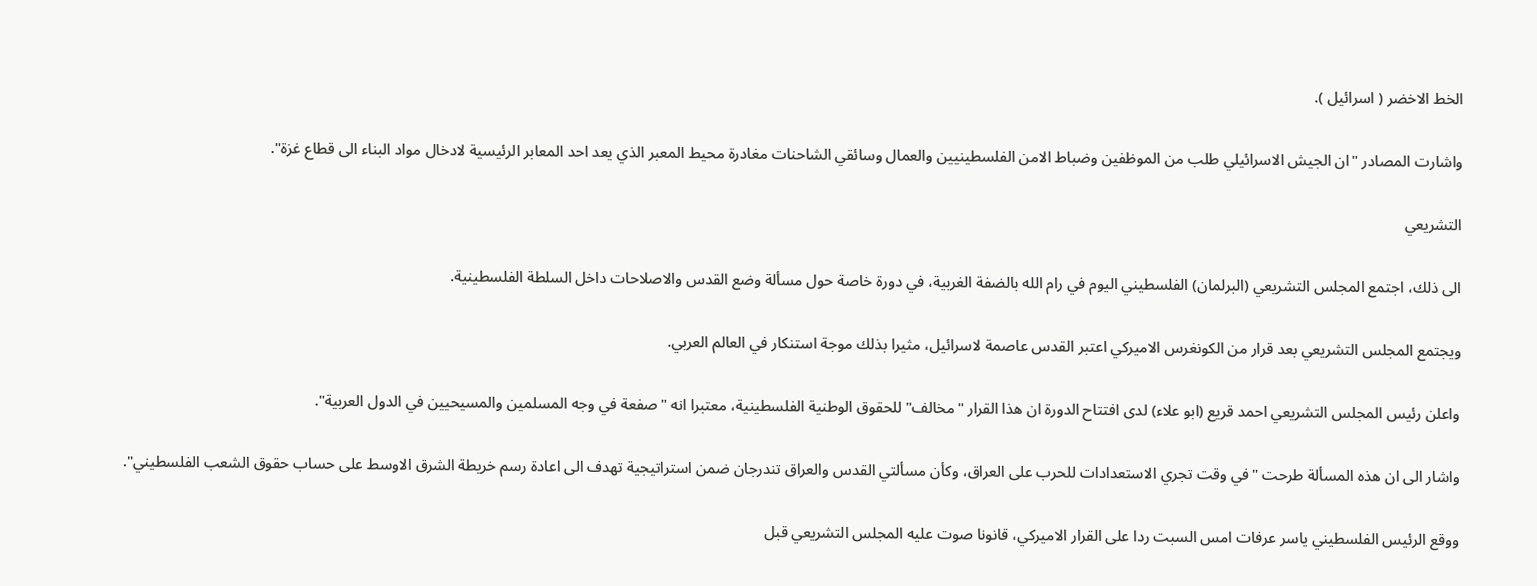الخط الاخضر ( اسرائيل ).

واشارت المصادر "ان الجيش الاسرائيلي طلب من الموظفين وضباط الامن الفلسطينيين والعمال وسائقي الشاحنات مغادرة محيط المعبر الذي يعد احد المعابر الرئيسية لادخال مواد البناء الى قطاع غزة".

التشريعي

الى ذلك، اجتمع المجلس التشريعي (البرلمان) الفلسطيني اليوم في رام الله بالضفة الغربية، في دورة خاصة حول مسألة وضع القدس والاصلاحات داخل السلطة الفلسطينية.

ويجتمع المجلس التشريعي بعد قرار من الكونغرس الاميركي اعتبر القدس عاصمة لاسرائيل، مثيرا بذلك موجة استنكار في العالم العربي.

واعلن رئيس المجلس التشريعي احمد قريع (ابو علاء) لدى افتتاح الدورة ان هذا القرار "مخالف" للحقوق الوطنية الفلسطينية، معتبرا انه "صفعة في وجه المسلمين والمسيحيين في الدول العربية".

واشار الى ان هذه المسألة طرحت "في وقت تجري الاستعدادات للحرب على العراق، وكأن مسألتي القدس والعراق تندرجان ضمن استراتيجية تهدف الى اعادة رسم خريطة الشرق الاوسط على حساب حقوق الشعب الفلسطيني".

ووقع الرئيس الفلسطيني ياسر عرفات امس السبت ردا على القرار الاميركي، قانونا صوت عليه المجلس التشريعي قبل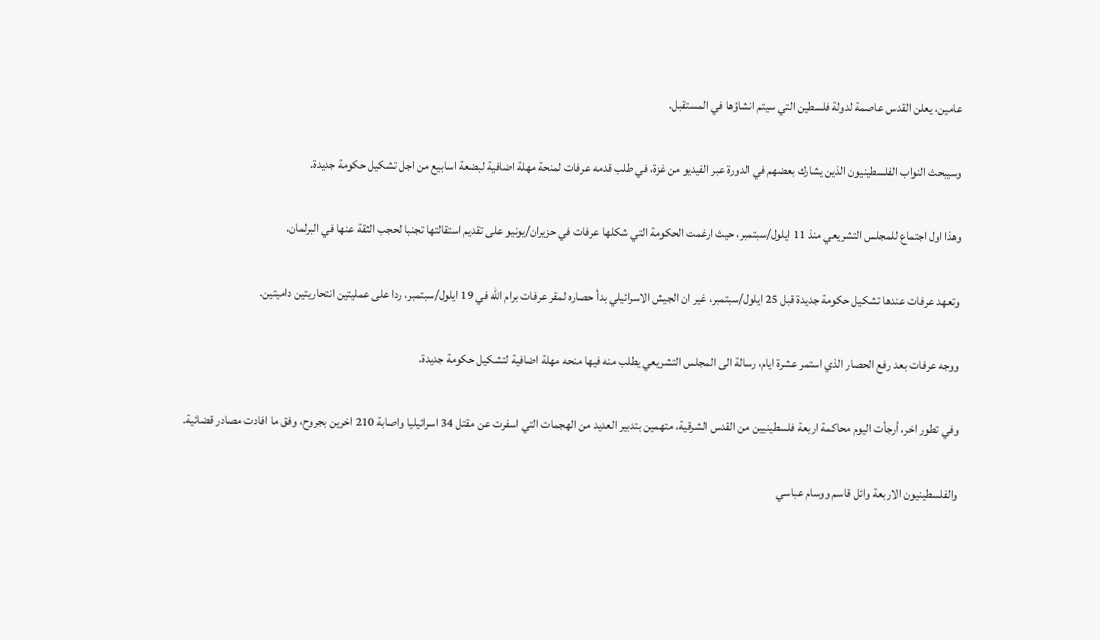عامين، يعلن القدس عاصمة لدولة فلسطين التي سيتم انشاؤها في المستقبل.

وسيبحث النواب الفلسطينيون الذين يشارك بعضهم في الدورة عبر الفيديو من غزة، في طلب قدمه عرفات لمنحة مهلة اضافية لبضعة اسابيع من اجل تشكيل حكومة جديدة.

وهذا اول اجتماع للمجلس التشريعي منذ 11 ايلول/سبتمبر، حيث ارغمت الحكومة التي شكلها عرفات في حزيران/يونيو على تقديم استقالتها تجنبا لحجب الثقة عنها في البرلمان.

وتعهد عرفات عندها تشكيل حكومة جديدة قبل 25 ايلول/سبتمبر، غير ان الجيش الاسرائيلي بدأ حصاره لمقر عرفات برام الله في 19 ايلول/سبتمبر، ردا على عمليتين انتحاريتين داميتين.

ووجه عرفات بعد رفع الحصار الذي استمر عشرة ايام، رسالة الى المجلس التشريعي يطلب منه فيها منحه مهلة اضافية لتشكيل حكومة جديدة.

وفي تطور اخر، أرجأت اليوم محاكمة اربعة فلسطينيين من القدس الشرقية، متهمين بتدبير العديد من الهجمات التي اسفرت عن مقتل 34 اسرائيليا واصابة 210 اخرين بجروح، وفق ما افادت مصادر قضائية.

والفلسطينيون الاربعة وائل قاسم ووسام عباسي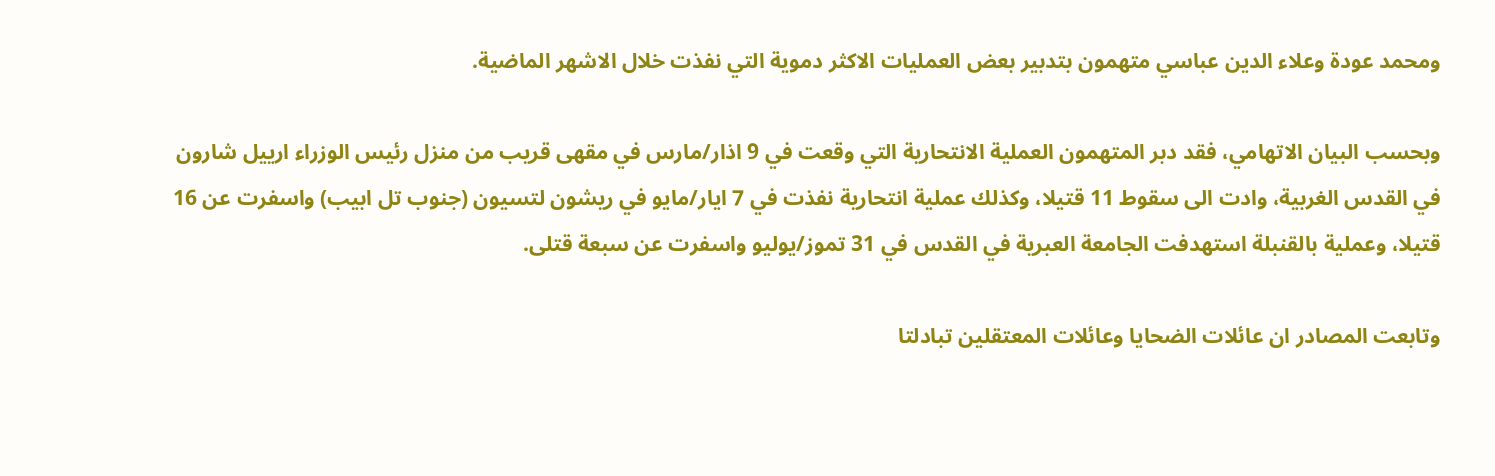ومحمد عودة وعلاء الدين عباسي متهمون بتدبير بعض العمليات الاكثر دموية التي نفذت خلال الاشهر الماضية.

وبحسب البيان الاتهامي، فقد دبر المتهمون العملية الانتحارية التي وقعت في 9 اذار/مارس في مقهى قريب من منزل رئيس الوزراء ارييل شارون في القدس الغربية، وادت الى سقوط 11 قتيلا، وكذلك عملية انتحارية نفذت في 7 ايار/مايو في ريشون لتسيون (جنوب تل ابيب) واسفرت عن 16 قتيلا، وعملية بالقنبلة استهدفت الجامعة العبرية في القدس في 31 تموز/يوليو واسفرت عن سبعة قتلى.

وتابعت المصادر ان عائلات الضحايا وعائلات المعتقلين تبادلتا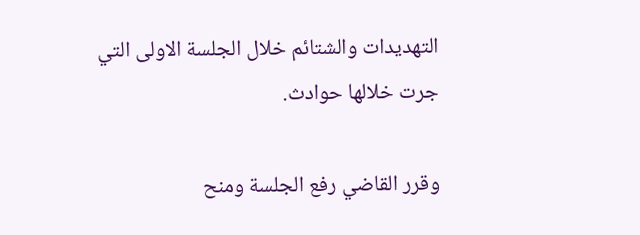التهديدات والشتائم خلال الجلسة الاولى التي جرت خلالها حوادث.

وقرر القاضي رفع الجلسة ومنح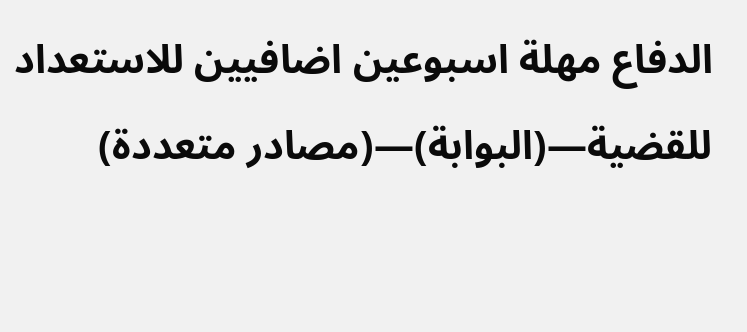الدفاع مهلة اسبوعين اضافيين للاستعداد للقضية—(البوابة)—(مصادر متعددة)